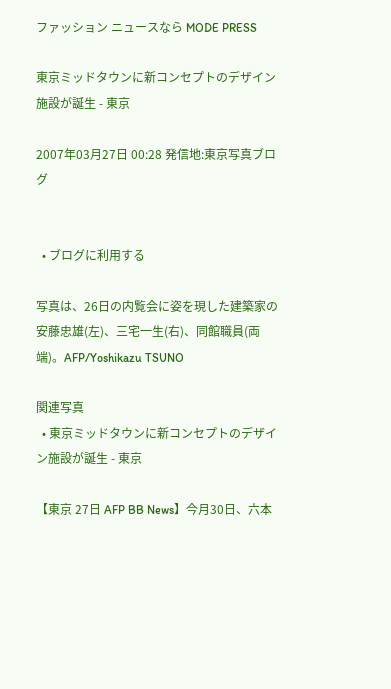ファッション ニュースなら MODE PRESS

東京ミッドタウンに新コンセプトのデザイン施設が誕生 - 東京

2007年03月27日 00:28 発信地:東京写真ブログ


  • ブログに利用する

写真は、26日の内覧会に姿を現した建築家の安藤忠雄(左)、三宅一生(右)、同館職員(両端)。AFP/Yoshikazu TSUNO

関連写真
  • 東京ミッドタウンに新コンセプトのデザイン施設が誕生 - 東京

【東京 27日 AFP BB News】今月30日、六本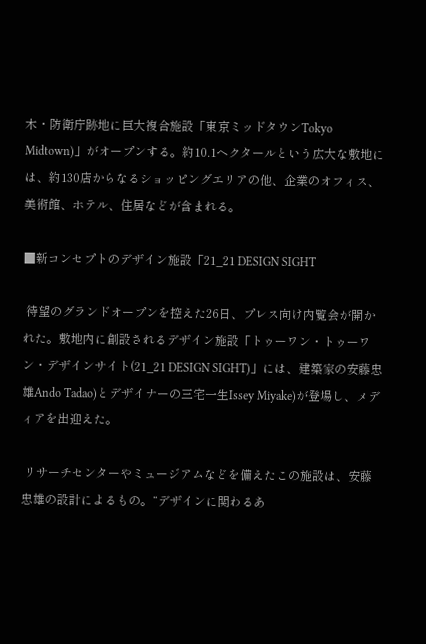木・防衛庁跡地に巨大複合施設「東京ミッドタウンTokyo Midtown)」がオープンする。約10.1ヘクタールという広大な敷地には、約130店からなるショッピングエリアの他、企業のオフィス、美術館、ホテル、住居などが含まれる。

■新コンセプトのデザイン施設「21_21 DESIGN SIGHT

 待望のグランドオープンを控えた26日、プレス向け内覧会が開かれた。敷地内に創設されるデザイン施設「トゥーワン・トゥーワン・デザインサイト(21_21 DESIGN SIGHT)」には、建築家の安藤忠雄Ando Tadao)とデザイナーの三宅一生Issey Miyake)が登場し、メディアを出迎えた。

 リサーチセンターやミュージアムなどを備えたこの施設は、安藤忠雄の設計によるもの。“デザインに関わるあ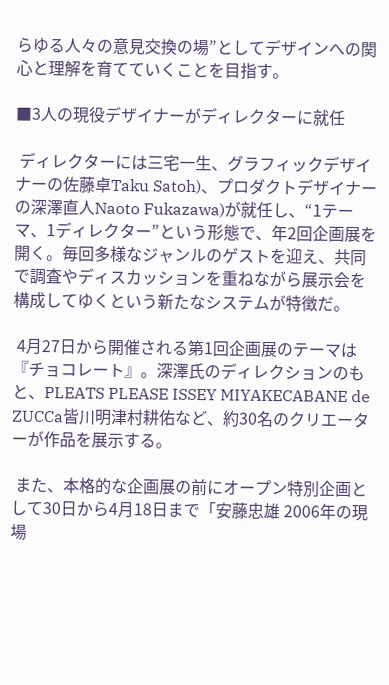らゆる人々の意見交換の場”としてデザインへの関心と理解を育てていくことを目指す。

■3人の現役デザイナーがディレクターに就任

 ディレクターには三宅一生、グラフィックデザイナーの佐藤卓Taku Satoh)、プロダクトデザイナーの深澤直人Naoto Fukazawa)が就任し、“1テーマ、1ディレクター”という形態で、年2回企画展を開く。毎回多様なジャンルのゲストを迎え、共同で調査やディスカッションを重ねながら展示会を構成してゆくという新たなシステムが特徴だ。

 4月27日から開催される第1回企画展のテーマは『チョコレート』。深澤氏のディレクションのもと、PLEATS PLEASE ISSEY MIYAKECABANE de ZUCCa皆川明津村耕佑など、約30名のクリエーターが作品を展示する。

 また、本格的な企画展の前にオープン特別企画として30日から4月18日まで「安藤忠雄 2006年の現場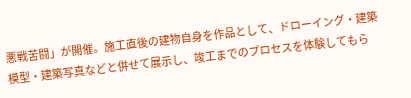悪戦苦闘」が開催。施工直後の建物自身を作品として、ドローイング・建築模型・建築写真などと併せて展示し、竣工までのプロセスを体験してもら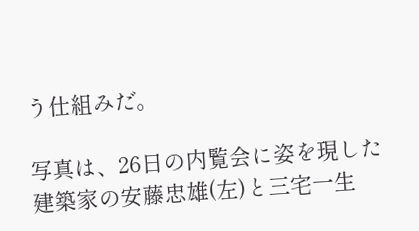う仕組みだ。

写真は、26日の内覧会に姿を現した建築家の安藤忠雄(左)と三宅一生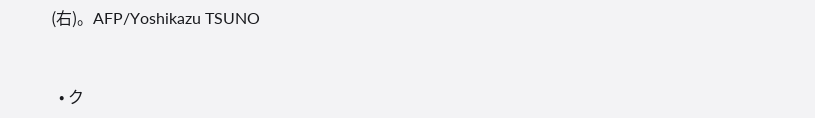(右)。AFP/Yoshikazu TSUNO


  • ク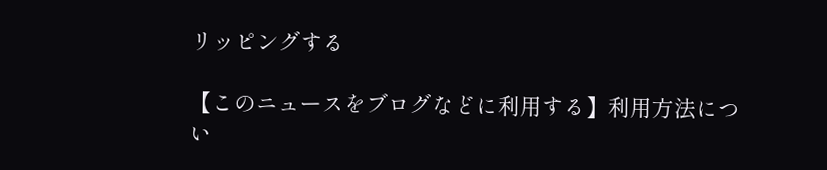リッピングする

【このニュースをブログなどに利用する】利用方法につい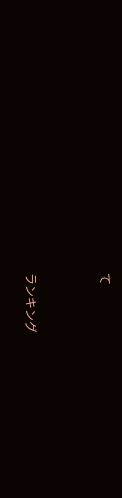て


ランキング